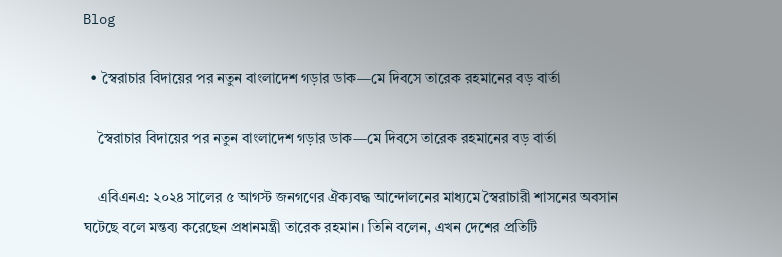Blog

  • স্বৈরাচার বিদায়ের পর নতুন বাংলাদেশ গড়ার ডাক—মে দিবসে তারেক রহমানের বড় বার্তা

    স্বৈরাচার বিদায়ের পর নতুন বাংলাদেশ গড়ার ডাক—মে দিবসে তারেক রহমানের বড় বার্তা

    এবিএনএ: ২০২৪ সালের ৫ আগস্ট জনগণের ঐক্যবদ্ধ আন্দোলনের মাধ্যমে স্বৈরাচারী শাসনের অবসান ঘটেছে বলে মন্তব্য করেছেন প্রধানমন্ত্রী তারেক রহমান। তিনি বলেন, এখন দেশের প্রতিটি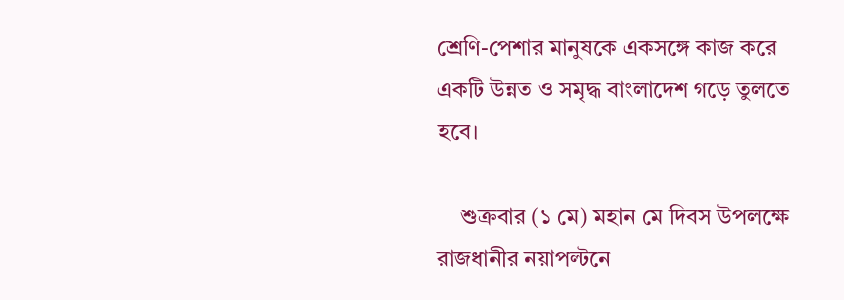শ্রেণি-পেশার মানুষকে একসঙ্গে কাজ করে একটি উন্নত ও সমৃদ্ধ বাংলাদেশ গড়ে তুলতে হবে।

    শুক্রবার (১ মে) মহান মে দিবস উপলক্ষে রাজধানীর নয়াপল্টনে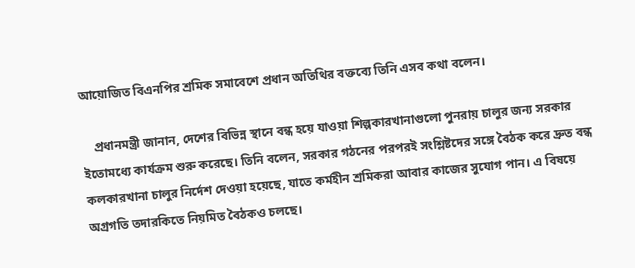আয়োজিত বিএনপির শ্রমিক সমাবেশে প্রধান অতিথির বক্তব্যে তিনি এসব কথা বলেন।

    প্রধানমন্ত্রী জানান, দেশের বিভিন্ন স্থানে বন্ধ হয়ে যাওয়া শিল্পকারখানাগুলো পুনরায় চালুর জন্য সরকার ইতোমধ্যে কার্যক্রম শুরু করেছে। তিনি বলেন, সরকার গঠনের পরপরই সংশ্লিষ্টদের সঙ্গে বৈঠক করে দ্রুত বন্ধ কলকারখানা চালুর নির্দেশ দেওয়া হয়েছে, যাতে কর্মহীন শ্রমিকরা আবার কাজের সুযোগ পান। এ বিষয়ে অগ্রগতি তদারকিতে নিয়মিত বৈঠকও চলছে।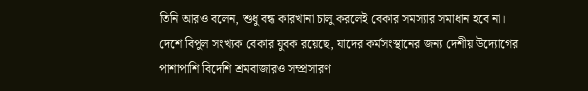তিনি আরও বলেন, শুধু বন্ধ কারখানা চালু করলেই বেকার সমস্যার সমাধান হবে না। দেশে বিপুল সংখ্যক বেকার যুবক রয়েছে, যাদের কর্মসংস্থানের জন্য দেশীয় উদ্যোগের পাশাপাশি বিদেশি শ্রমবাজারও সম্প্রসারণ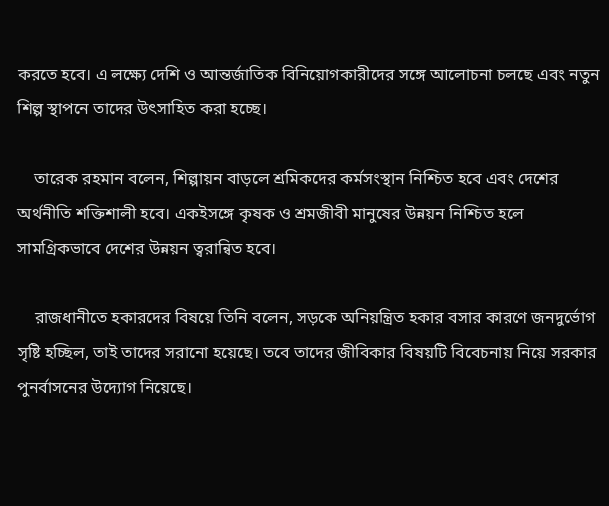করতে হবে। এ লক্ষ্যে দেশি ও আন্তর্জাতিক বিনিয়োগকারীদের সঙ্গে আলোচনা চলছে এবং নতুন শিল্প স্থাপনে তাদের উৎসাহিত করা হচ্ছে।

    তারেক রহমান বলেন, শিল্পায়ন বাড়লে শ্রমিকদের কর্মসংস্থান নিশ্চিত হবে এবং দেশের অর্থনীতি শক্তিশালী হবে। একইসঙ্গে কৃষক ও শ্রমজীবী মানুষের উন্নয়ন নিশ্চিত হলে সামগ্রিকভাবে দেশের উন্নয়ন ত্বরান্বিত হবে।

    রাজধানীতে হকারদের বিষয়ে তিনি বলেন, সড়কে অনিয়ন্ত্রিত হকার বসার কারণে জনদুর্ভোগ সৃষ্টি হচ্ছিল, তাই তাদের সরানো হয়েছে। তবে তাদের জীবিকার বিষয়টি বিবেচনায় নিয়ে সরকার পুনর্বাসনের উদ্যোগ নিয়েছে।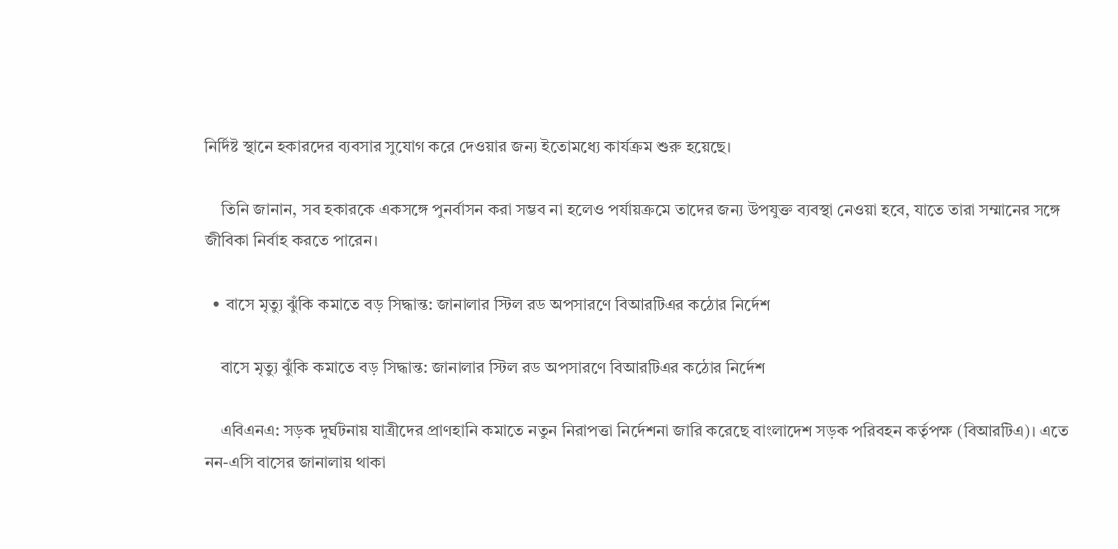নির্দিষ্ট স্থানে হকারদের ব্যবসার সুযোগ করে দেওয়ার জন্য ইতোমধ্যে কার্যক্রম শুরু হয়েছে।

    তিনি জানান, সব হকারকে একসঙ্গে পুনর্বাসন করা সম্ভব না হলেও পর্যায়ক্রমে তাদের জন্য উপযুক্ত ব্যবস্থা নেওয়া হবে, যাতে তারা সম্মানের সঙ্গে জীবিকা নির্বাহ করতে পারেন।

  • বাসে মৃত্যু ঝুঁকি কমাতে বড় সিদ্ধান্ত: জানালার স্টিল রড অপসারণে বিআরটিএর কঠোর নির্দেশ

    বাসে মৃত্যু ঝুঁকি কমাতে বড় সিদ্ধান্ত: জানালার স্টিল রড অপসারণে বিআরটিএর কঠোর নির্দেশ

    এবিএনএ: সড়ক দুর্ঘটনায় যাত্রীদের প্রাণহানি কমাতে নতুন নিরাপত্তা নির্দেশনা জারি করেছে বাংলাদেশ সড়ক পরিবহন কর্তৃপক্ষ (বিআরটিএ)। এতে নন-এসি বাসের জানালায় থাকা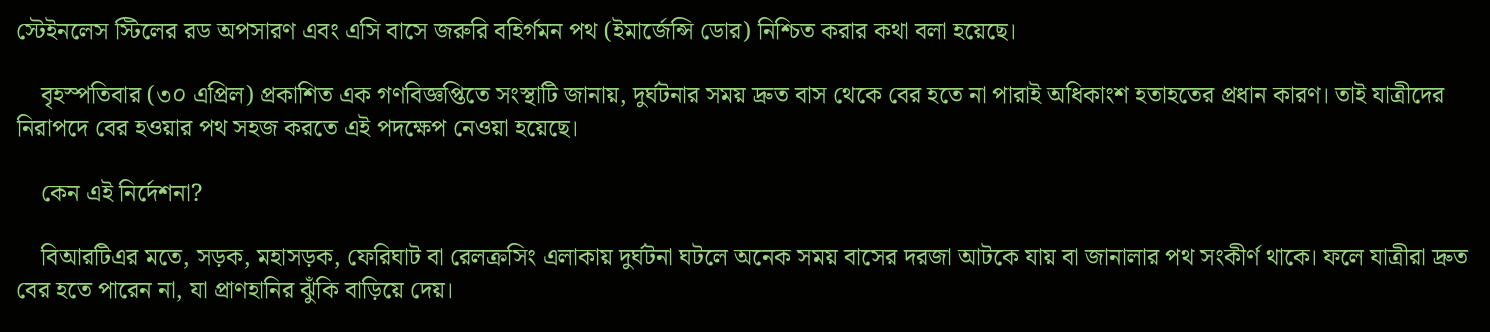স্টেইনলেস স্টিলের রড অপসারণ এবং এসি বাসে জরুরি বহির্গমন পথ (ইমার্জেন্সি ডোর) নিশ্চিত করার কথা বলা হয়েছে।

    বৃহস্পতিবার (৩০ এপ্রিল) প্রকাশিত এক গণবিজ্ঞপ্তিতে সংস্থাটি জানায়, দুর্ঘটনার সময় দ্রুত বাস থেকে বের হতে না পারাই অধিকাংশ হতাহতের প্রধান কারণ। তাই যাত্রীদের নিরাপদে বের হওয়ার পথ সহজ করতে এই পদক্ষেপ নেওয়া হয়েছে।

    কেন এই নির্দেশনা?

    বিআরটিএর মতে, সড়ক, মহাসড়ক, ফেরিঘাট বা রেলক্রসিং এলাকায় দুর্ঘটনা ঘটলে অনেক সময় বাসের দরজা আটকে যায় বা জানালার পথ সংকীর্ণ থাকে। ফলে যাত্রীরা দ্রুত বের হতে পারেন না, যা প্রাণহানির ঝুঁকি বাড়িয়ে দেয়।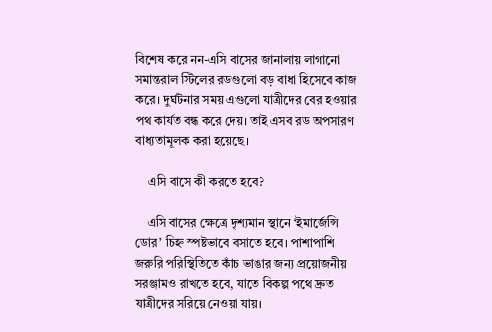বিশেষ করে নন-এসি বাসের জানালায় লাগানো সমান্তরাল স্টিলের রডগুলো বড় বাধা হিসেবে কাজ করে। দুর্ঘটনার সময় এগুলো যাত্রীদের বের হওয়ার পথ কার্যত বন্ধ করে দেয়। তাই এসব রড অপসারণ বাধ্যতামূলক করা হয়েছে।

    এসি বাসে কী করতে হবে?

    এসি বাসের ক্ষেত্রে দৃশ্যমান স্থানে ‘ইমার্জেন্সি ডোর’ চিহ্ন স্পষ্টভাবে বসাতে হবে। পাশাপাশি জরুরি পরিস্থিতিতে কাঁচ ভাঙার জন্য প্রয়োজনীয় সরঞ্জামও রাখতে হবে, যাতে বিকল্প পথে দ্রুত যাত্রীদের সরিয়ে নেওয়া যায়।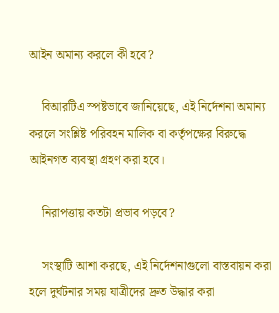আইন অমান্য করলে কী হবে?

    বিআরটিএ স্পষ্টভাবে জানিয়েছে, এই নির্দেশনা অমান্য করলে সংশ্লিষ্ট পরিবহন মালিক বা কর্তৃপক্ষের বিরুদ্ধে আইনগত ব্যবস্থা গ্রহণ করা হবে।

    নিরাপত্তায় কতটা প্রভাব পড়বে?

    সংস্থাটি আশা করছে, এই নির্দেশনাগুলো বাস্তবায়ন করা হলে দুর্ঘটনার সময় যাত্রীদের দ্রুত উদ্ধার করা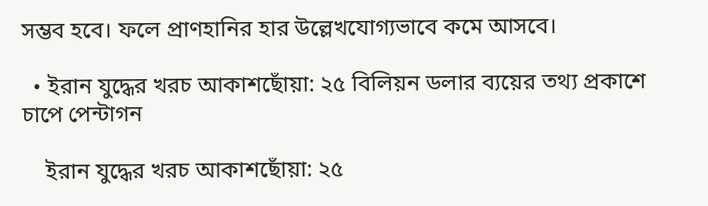সম্ভব হবে। ফলে প্রাণহানির হার উল্লেখযোগ্যভাবে কমে আসবে।

  • ইরান যুদ্ধের খরচ আকাশছোঁয়া: ২৫ বিলিয়ন ডলার ব্যয়ের তথ্য প্রকাশে চাপে পেন্টাগন

    ইরান যুদ্ধের খরচ আকাশছোঁয়া: ২৫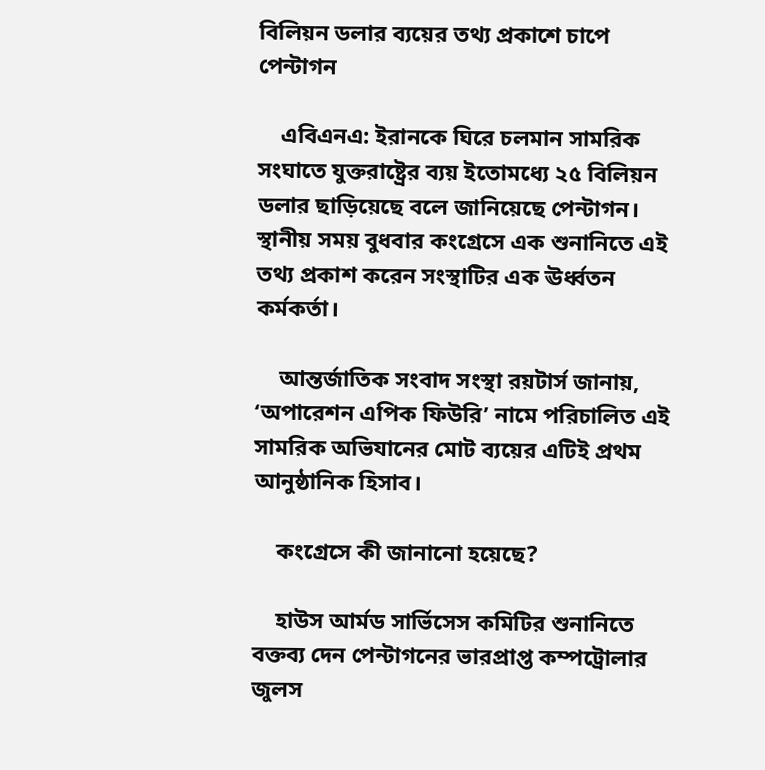বিলিয়ন ডলার ব্যয়ের তথ্য প্রকাশে চাপে পেন্টাগন

    এবিএনএ: ইরানকে ঘিরে চলমান সামরিক সংঘাতে যুক্তরাষ্ট্রের ব্যয় ইতোমধ্যে ২৫ বিলিয়ন ডলার ছাড়িয়েছে বলে জানিয়েছে পেন্টাগন। স্থানীয় সময় বুধবার কংগ্রেসে এক শুনানিতে এই তথ্য প্রকাশ করেন সংস্থাটির এক ঊর্ধ্বতন কর্মকর্তা।

    আন্তর্জাতিক সংবাদ সংস্থা রয়টার্স জানায়, ‘অপারেশন এপিক ফিউরি’ নামে পরিচালিত এই সামরিক অভিযানের মোট ব্যয়ের এটিই প্রথম আনুষ্ঠানিক হিসাব।

    কংগ্রেসে কী জানানো হয়েছে?

    হাউস আর্মড সার্ভিসেস কমিটির শুনানিতে বক্তব্য দেন পেন্টাগনের ভারপ্রাপ্ত কম্পট্রোলার জুলস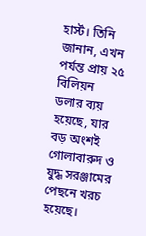হার্স্ট। তিনি জানান, এখন পর্যন্ত প্রায় ২৫ বিলিয়ন ডলার ব্যয় হয়েছে, যার বড় অংশই গোলাবারুদ ও যুদ্ধ সরঞ্জামের পেছনে খরচ হয়েছে।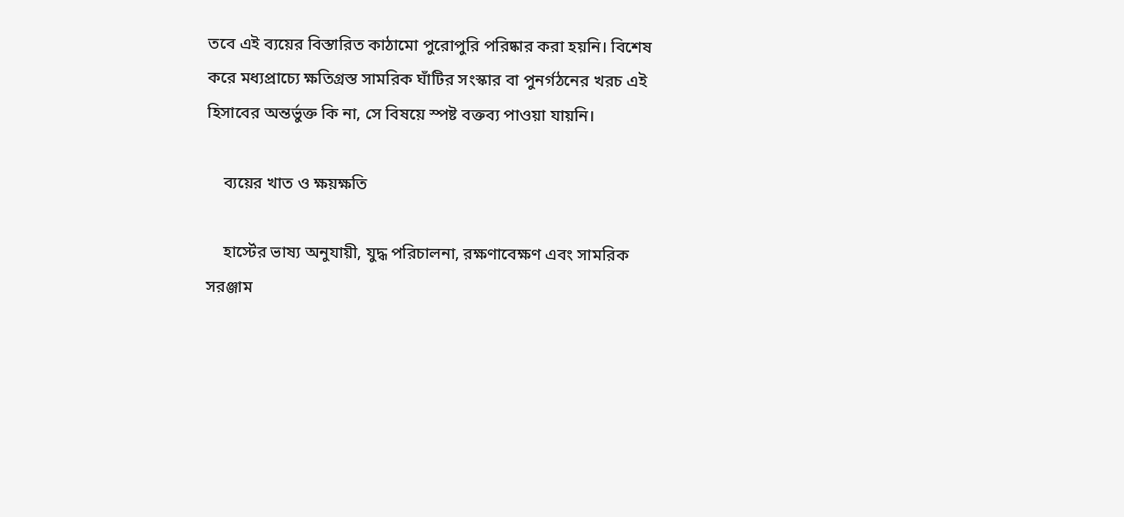তবে এই ব্যয়ের বিস্তারিত কাঠামো পুরোপুরি পরিষ্কার করা হয়নি। বিশেষ করে মধ্যপ্রাচ্যে ক্ষতিগ্রস্ত সামরিক ঘাঁটির সংস্কার বা পুনর্গঠনের খরচ এই হিসাবের অন্তর্ভুক্ত কি না, সে বিষয়ে স্পষ্ট বক্তব্য পাওয়া যায়নি।

    ব্যয়ের খাত ও ক্ষয়ক্ষতি

    হার্স্টের ভাষ্য অনুযায়ী, যুদ্ধ পরিচালনা, রক্ষণাবেক্ষণ এবং সামরিক সরঞ্জাম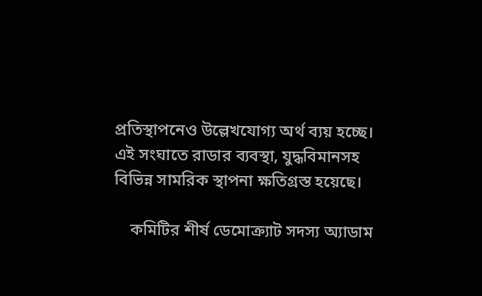প্রতিস্থাপনেও উল্লেখযোগ্য অর্থ ব্যয় হচ্ছে। এই সংঘাতে রাডার ব্যবস্থা, যুদ্ধবিমানসহ বিভিন্ন সামরিক স্থাপনা ক্ষতিগ্রস্ত হয়েছে।

    কমিটির শীর্ষ ডেমোক্র্যাট সদস্য অ্যাডাম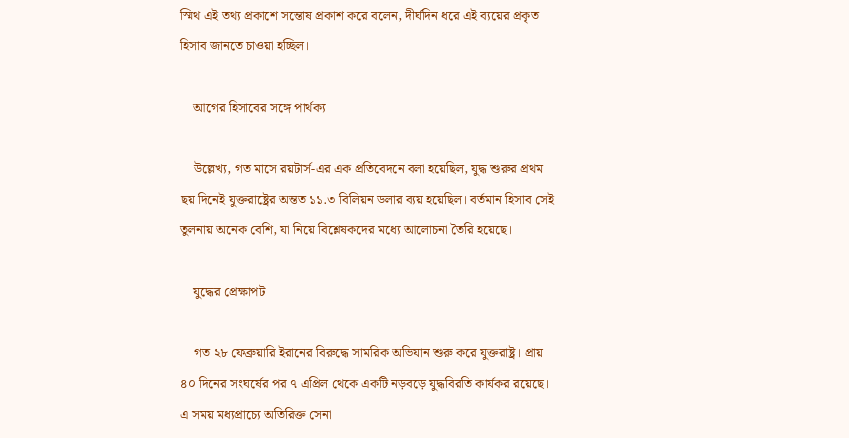স্মিথ এই তথ্য প্রকাশে সন্তোষ প্রকাশ করে বলেন, দীর্ঘদিন ধরে এই ব্যয়ের প্রকৃত হিসাব জানতে চাওয়া হচ্ছিল।

    আগের হিসাবের সঙ্গে পার্থক্য

    উল্লেখ্য, গত মাসে রয়টার্স-এর এক প্রতিবেদনে বলা হয়েছিল, যুদ্ধ শুরুর প্রথম ছয় দিনেই যুক্তরাষ্ট্রের অন্তত ১১.৩ বিলিয়ন ডলার ব্যয় হয়েছিল। বর্তমান হিসাব সেই তুলনায় অনেক বেশি, যা নিয়ে বিশ্লেষকদের মধ্যে আলোচনা তৈরি হয়েছে।

    যুদ্ধের প্রেক্ষাপট

    গত ২৮ ফেব্রুয়ারি ইরানের বিরুদ্ধে সামরিক অভিযান শুরু করে যুক্তরাষ্ট্র। প্রায় ৪০ দিনের সংঘর্ষের পর ৭ এপ্রিল থেকে একটি নড়বড়ে যুদ্ধবিরতি কার্যকর রয়েছে। এ সময় মধ্যপ্রাচ্যে অতিরিক্ত সেনা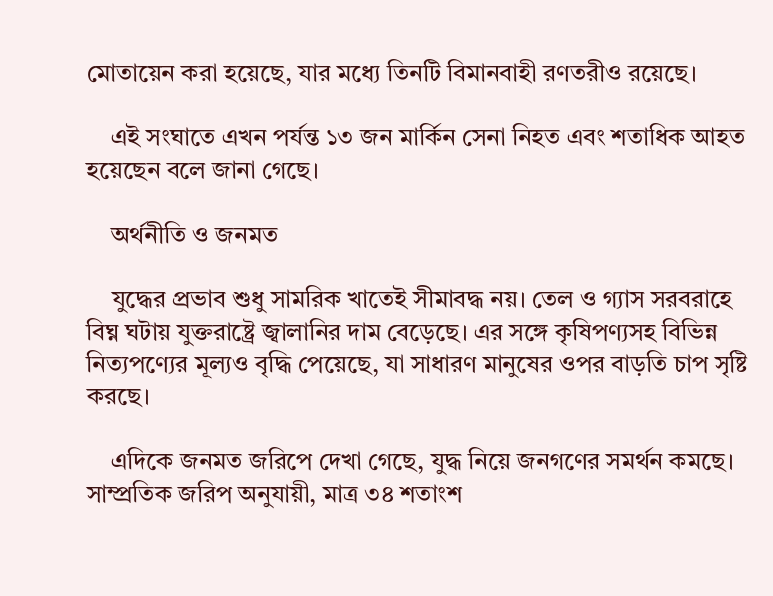মোতায়েন করা হয়েছে, যার মধ্যে তিনটি বিমানবাহী রণতরীও রয়েছে।

    এই সংঘাতে এখন পর্যন্ত ১৩ জন মার্কিন সেনা নিহত এবং শতাধিক আহত হয়েছেন বলে জানা গেছে।

    অর্থনীতি ও জনমত

    যুদ্ধের প্রভাব শুধু সামরিক খাতেই সীমাবদ্ধ নয়। তেল ও গ্যাস সরবরাহে বিঘ্ন ঘটায় যুক্তরাষ্ট্রে জ্বালানির দাম বেড়েছে। এর সঙ্গে কৃষিপণ্যসহ বিভিন্ন নিত্যপণ্যের মূল্যও বৃদ্ধি পেয়েছে, যা সাধারণ মানুষের ওপর বাড়তি চাপ সৃষ্টি করছে।

    এদিকে জনমত জরিপে দেখা গেছে, যুদ্ধ নিয়ে জনগণের সমর্থন কমছে। সাম্প্রতিক জরিপ অনুযায়ী, মাত্র ৩৪ শতাংশ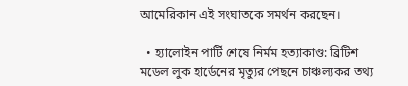আমেরিকান এই সংঘাতকে সমর্থন করছেন।

  • হ্যালোইন পার্টি শেষে নির্মম হত্যাকাণ্ড: ব্রিটিশ মডেল লুক হার্ডেনের মৃত্যুর পেছনে চাঞ্চল্যকর তথ্য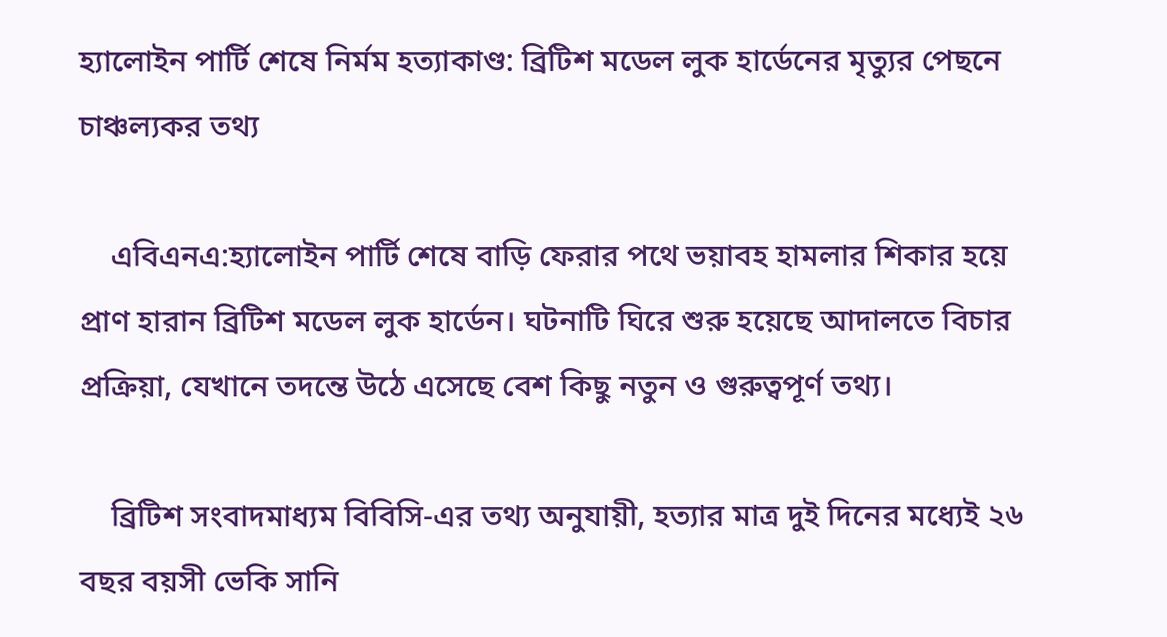হ্যালোইন পার্টি শেষে নির্মম হত্যাকাণ্ড: ব্রিটিশ মডেল লুক হার্ডেনের মৃত্যুর পেছনে চাঞ্চল্যকর তথ্য

    এবিএনএ:হ্যালোইন পার্টি শেষে বাড়ি ফেরার পথে ভয়াবহ হামলার শিকার হয়ে প্রাণ হারান ব্রিটিশ মডেল লুক হার্ডেন। ঘটনাটি ঘিরে শুরু হয়েছে আদালতে বিচার প্রক্রিয়া, যেখানে তদন্তে উঠে এসেছে বেশ কিছু নতুন ও গুরুত্বপূর্ণ তথ্য।

    ব্রিটিশ সংবাদমাধ্যম বিবিসি-এর তথ্য অনুযায়ী, হত্যার মাত্র দুই দিনের মধ্যেই ২৬ বছর বয়সী ভেকি সানি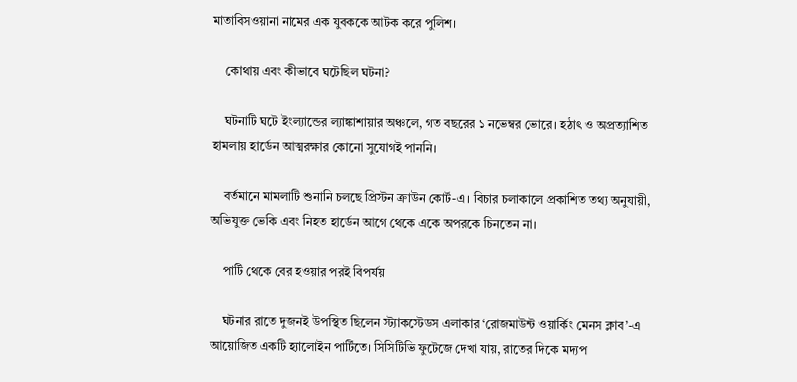মাতাবিসওয়ানা নামের এক যুবককে আটক করে পুলিশ।

    কোথায় এবং কীভাবে ঘটেছিল ঘটনা?

    ঘটনাটি ঘটে ইংল্যান্ডের ল্যাঙ্কাশায়ার অঞ্চলে, গত বছরের ১ নভেম্বর ভোরে। হঠাৎ ও অপ্রত্যাশিত হামলায় হার্ডেন আত্মরক্ষার কোনো সুযোগই পাননি।

    বর্তমানে মামলাটি শুনানি চলছে প্রিস্টন ক্রাউন কোর্ট-এ। বিচার চলাকালে প্রকাশিত তথ্য অনুযায়ী, অভিযুক্ত ভেকি এবং নিহত হার্ডেন আগে থেকে একে অপরকে চিনতেন না।

    পার্টি থেকে বের হওয়ার পরই বিপর্যয়

    ঘটনার রাতে দুজনই উপস্থিত ছিলেন স্ট্যাকস্টেডস এলাকার ‘রোজমাউন্ট ওয়ার্কিং মেনস ক্লাব’-এ আয়োজিত একটি হ্যালোইন পার্টিতে। সিসিটিভি ফুটেজে দেখা যায়, রাতের দিকে মদ্যপ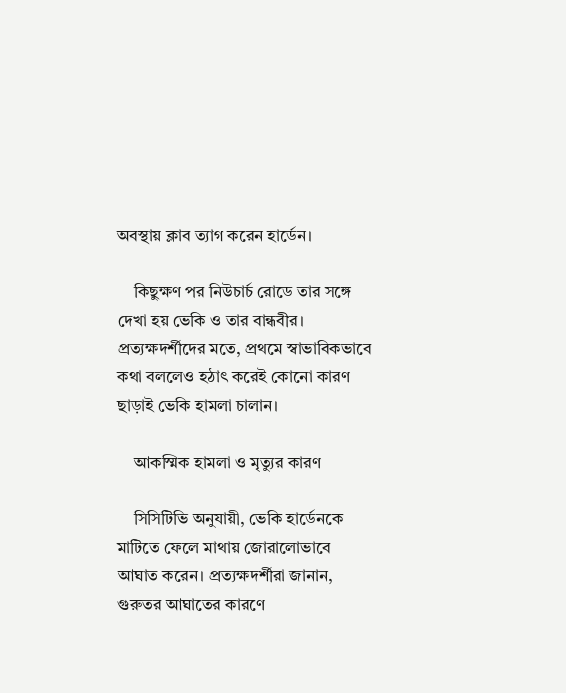অবস্থায় ক্লাব ত্যাগ করেন হার্ডেন।

    কিছুক্ষণ পর নিউচার্চ রোডে তার সঙ্গে দেখা হয় ভেকি ও তার বান্ধবীর। প্রত্যক্ষদর্শীদের মতে, প্রথমে স্বাভাবিকভাবে কথা বললেও হঠাৎ করেই কোনো কারণ ছাড়াই ভেকি হামলা চালান।

    আকস্মিক হামলা ও মৃত্যুর কারণ

    সিসিটিভি অনুযায়ী, ভেকি হার্ডেনকে মাটিতে ফেলে মাথায় জোরালোভাবে আঘাত করেন। প্রত্যক্ষদর্শীরা জানান, গুরুতর আঘাতের কারণে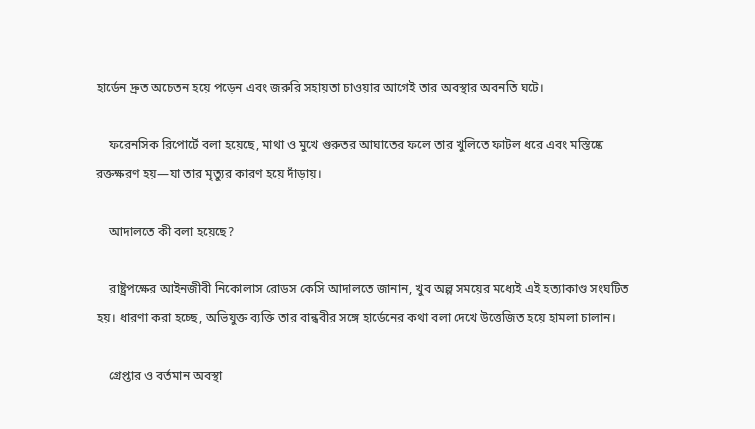হার্ডেন দ্রুত অচেতন হয়ে পড়েন এবং জরুরি সহায়তা চাওয়ার আগেই তার অবস্থার অবনতি ঘটে।

    ফরেনসিক রিপোর্টে বলা হয়েছে, মাথা ও মুখে গুরুতর আঘাতের ফলে তার খুলিতে ফাটল ধরে এবং মস্তিষ্কে রক্তক্ষরণ হয়—যা তার মৃত্যুর কারণ হয়ে দাঁড়ায়।

    আদালতে কী বলা হয়েছে?

    রাষ্ট্রপক্ষের আইনজীবী নিকোলাস রোডস কেসি আদালতে জানান, খুব অল্প সময়ের মধ্যেই এই হত্যাকাণ্ড সংঘটিত হয়। ধারণা করা হচ্ছে, অভিযুক্ত ব্যক্তি তার বান্ধবীর সঙ্গে হার্ডেনের কথা বলা দেখে উত্তেজিত হয়ে হামলা চালান।

    গ্রেপ্তার ও বর্তমান অবস্থা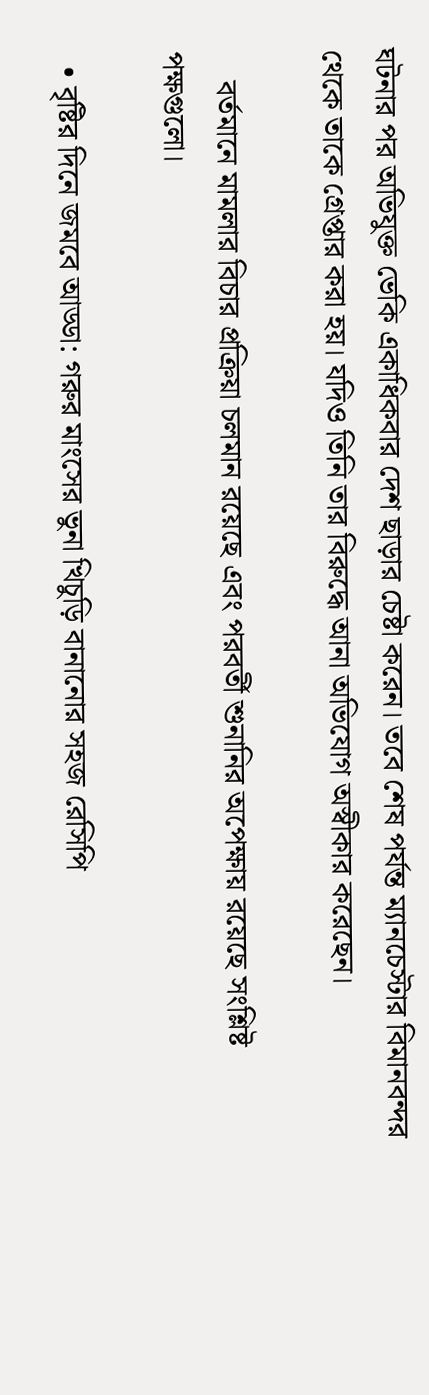ঘটনার পর অভিযুক্ত ভেকি একাধিকবার দেশ ছাড়ার চেষ্টা করেন। তবে শেষ পর্যন্ত ম্যানচেস্টার বিমানবন্দর থেকে তাকে গ্রেপ্তার করা হয়। যদিও তিনি তার বিরুদ্ধে আনা অভিযোগ অস্বীকার করেছেন।

    বর্তমানে মামলার বিচার প্রক্রিয়া চলমান রয়েছে এবং পরবর্তী শুনানির অপেক্ষায় রয়েছে সংশ্লিষ্ট পক্ষগুলো।

  • বৃষ্টির দিনে জমবে আড্ডা: গরুর মাংসের ভুনা খিচুড়ি বানানোর সহজ রেসিপি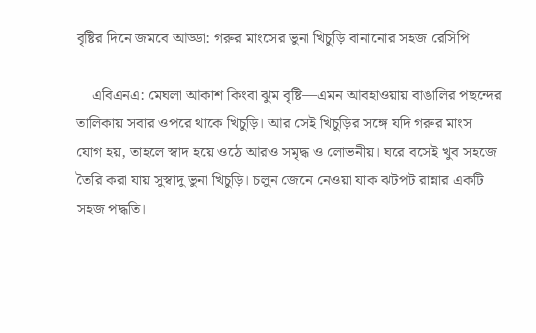বৃষ্টির দিনে জমবে আড্ডা: গরুর মাংসের ভুনা খিচুড়ি বানানোর সহজ রেসিপি

    এবিএনএ: মেঘলা আকাশ কিংবা ঝুম বৃষ্টি—এমন আবহাওয়ায় বাঙালির পছন্দের তালিকায় সবার ওপরে থাকে খিচুড়ি। আর সেই খিচুড়ির সঙ্গে যদি গরুর মাংস যোগ হয়, তাহলে স্বাদ হয়ে ওঠে আরও সমৃদ্ধ ও লোভনীয়। ঘরে বসেই খুব সহজে তৈরি করা যায় সুস্বাদু ভুনা খিচুড়ি। চলুন জেনে নেওয়া যাক ঝটপট রান্নার একটি সহজ পদ্ধতি।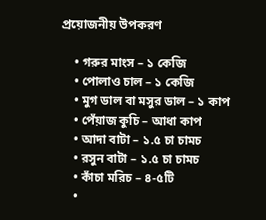প্রয়োজনীয় উপকরণ

    • গরুর মাংস – ১ কেজি
    • পোলাও চাল – ১ কেজি
    • মুগ ডাল বা মসুর ডাল – ১ কাপ
    • পেঁয়াজ কুচি – আধা কাপ
    • আদা বাটা – ১.৫ চা চামচ
    • রসুন বাটা – ১.৫ চা চামচ
    • কাঁচা মরিচ – ৪-৫টি
    •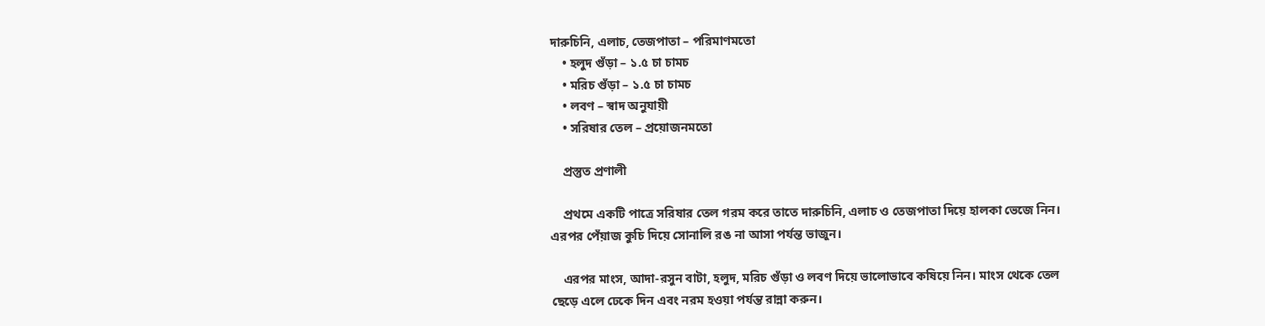দারুচিনি, এলাচ, তেজপাতা – পরিমাণমতো
    • হলুদ গুঁড়া – ১.৫ চা চামচ
    • মরিচ গুঁড়া – ১.৫ চা চামচ
    • লবণ – স্বাদ অনুযায়ী
    • সরিষার তেল – প্রয়োজনমতো

    প্রস্তুত প্রণালী

    প্রথমে একটি পাত্রে সরিষার তেল গরম করে তাতে দারুচিনি, এলাচ ও তেজপাতা দিয়ে হালকা ভেজে নিন। এরপর পেঁয়াজ কুচি দিয়ে সোনালি রঙ না আসা পর্যন্ত ভাজুন।

    এরপর মাংস, আদা-রসুন বাটা, হলুদ, মরিচ গুঁড়া ও লবণ দিয়ে ভালোভাবে কষিয়ে নিন। মাংস থেকে তেল ছেড়ে এলে ঢেকে দিন এবং নরম হওয়া পর্যন্ত রান্না করুন।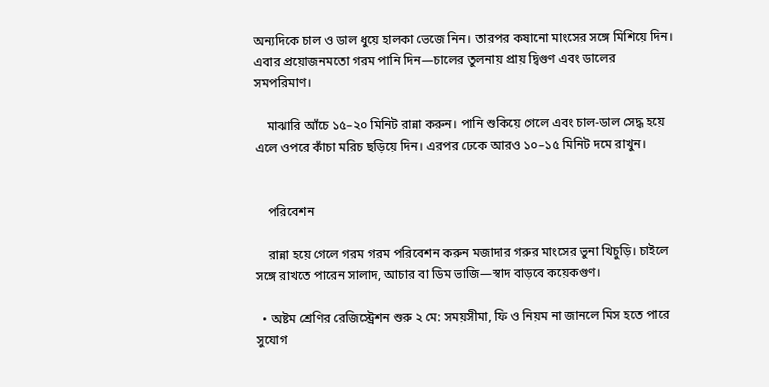অন্যদিকে চাল ও ডাল ধুয়ে হালকা ভেজে নিন। তারপর কষানো মাংসের সঙ্গে মিশিয়ে দিন। এবার প্রয়োজনমতো গরম পানি দিন—চালের তুলনায় প্রায় দ্বিগুণ এবং ডালের সমপরিমাণ।

    মাঝারি আঁচে ১৫–২০ মিনিট রান্না করুন। পানি শুকিয়ে গেলে এবং চাল-ডাল সেদ্ধ হয়ে এলে ওপরে কাঁচা মরিচ ছড়িয়ে দিন। এরপর ঢেকে আরও ১০–১৫ মিনিট দমে রাখুন।


    পরিবেশন

    রান্না হয়ে গেলে গরম গরম পরিবেশন করুন মজাদার গরুর মাংসের ভুনা খিচুড়ি। চাইলে সঙ্গে রাখতে পারেন সালাদ, আচার বা ডিম ভাজি—স্বাদ বাড়বে কয়েকগুণ।

  • অষ্টম শ্রেণির রেজিস্ট্রেশন শুরু ২ মে: সময়সীমা, ফি ও নিয়ম না জানলে মিস হতে পারে সুযোগ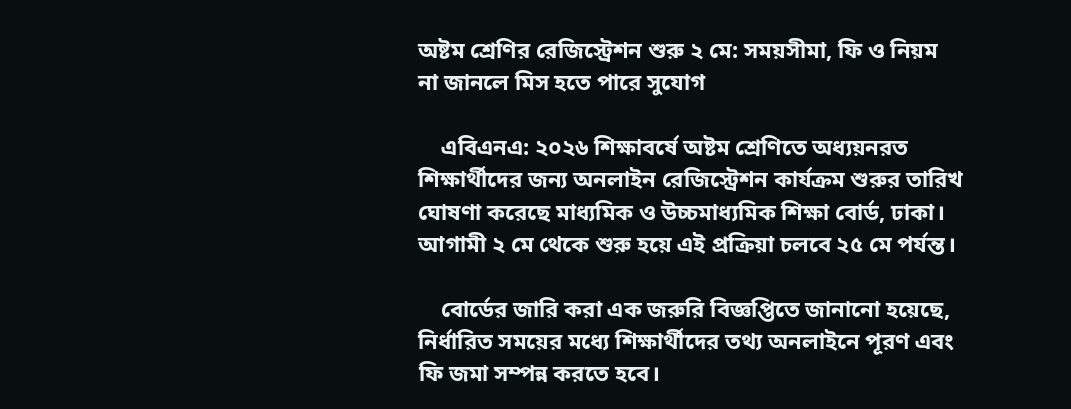অষ্টম শ্রেণির রেজিস্ট্রেশন শুরু ২ মে: সময়সীমা, ফি ও নিয়ম না জানলে মিস হতে পারে সুযোগ

    এবিএনএ: ২০২৬ শিক্ষাবর্ষে অষ্টম শ্রেণিতে অধ্যয়নরত শিক্ষার্থীদের জন্য অনলাইন রেজিস্ট্রেশন কার্যক্রম শুরুর তারিখ ঘোষণা করেছে মাধ্যমিক ও উচ্চমাধ্যমিক শিক্ষা বোর্ড, ঢাকা। আগামী ২ মে থেকে শুরু হয়ে এই প্রক্রিয়া চলবে ২৫ মে পর্যন্ত।

    বোর্ডের জারি করা এক জরুরি বিজ্ঞপ্তিতে জানানো হয়েছে, নির্ধারিত সময়ের মধ্যে শিক্ষার্থীদের তথ্য অনলাইনে পূরণ এবং ফি জমা সম্পন্ন করতে হবে।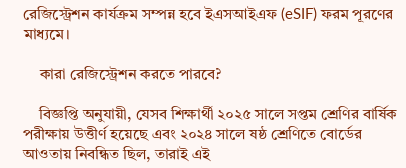রেজিস্ট্রেশন কার্যক্রম সম্পন্ন হবে ইএসআইএফ (eSIF) ফরম পূরণের মাধ্যমে।

    কারা রেজিস্ট্রেশন করতে পারবে?

    বিজ্ঞপ্তি অনুযায়ী, যেসব শিক্ষার্থী ২০২৫ সালে সপ্তম শ্রেণির বার্ষিক পরীক্ষায় উত্তীর্ণ হয়েছে এবং ২০২৪ সালে ষষ্ঠ শ্রেণিতে বোর্ডের আওতায় নিবন্ধিত ছিল, তারাই এই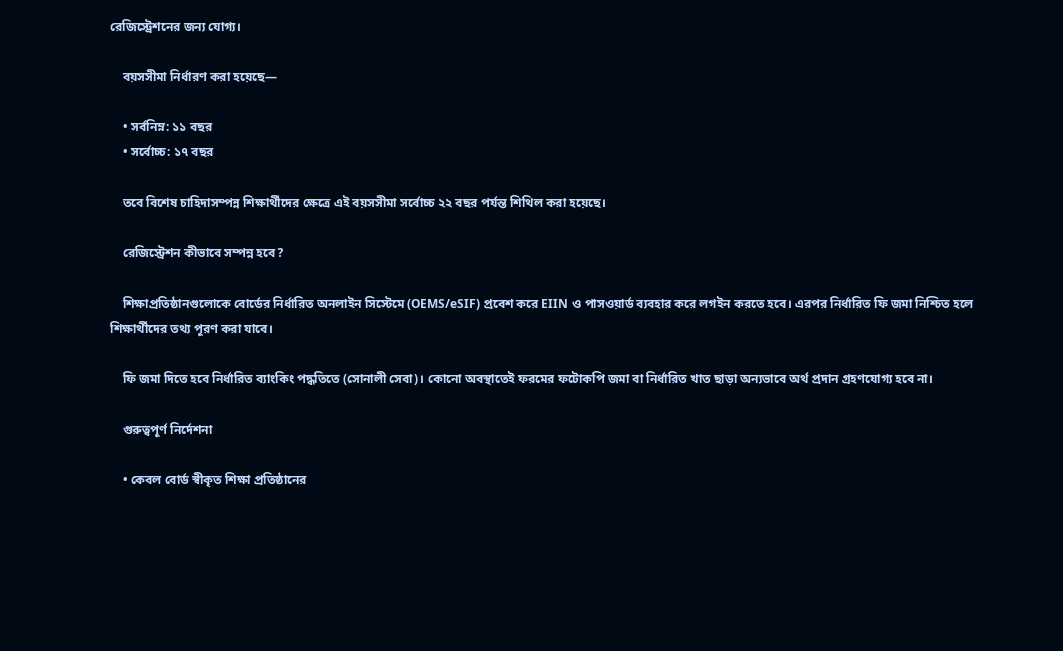রেজিস্ট্রেশনের জন্য যোগ্য।

    বয়সসীমা নির্ধারণ করা হয়েছে—

    • সর্বনিম্ন: ১১ বছর
    • সর্বোচ্চ: ১৭ বছর

    তবে বিশেষ চাহিদাসম্পন্ন শিক্ষার্থীদের ক্ষেত্রে এই বয়সসীমা সর্বোচ্চ ২২ বছর পর্যন্ত শিথিল করা হয়েছে।

    রেজিস্ট্রেশন কীভাবে সম্পন্ন হবে?

    শিক্ষাপ্রতিষ্ঠানগুলোকে বোর্ডের নির্ধারিত অনলাইন সিস্টেমে (OEMS/eSIF) প্রবেশ করে EIIN ও পাসওয়ার্ড ব্যবহার করে লগইন করতে হবে। এরপর নির্ধারিত ফি জমা নিশ্চিত হলে শিক্ষার্থীদের তথ্য পূরণ করা যাবে।

    ফি জমা দিতে হবে নির্ধারিত ব্যাংকিং পদ্ধতিতে (সোনালী সেবা)। কোনো অবস্থাতেই ফরমের ফটোকপি জমা বা নির্ধারিত খাত ছাড়া অন্যভাবে অর্থ প্রদান গ্রহণযোগ্য হবে না।

    গুরুত্বপূর্ণ নির্দেশনা

    • কেবল বোর্ড স্বীকৃত শিক্ষা প্রতিষ্ঠানের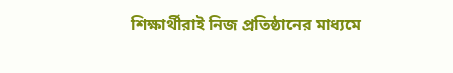শিক্ষার্থীরাই নিজ প্রতিষ্ঠানের মাধ্যমে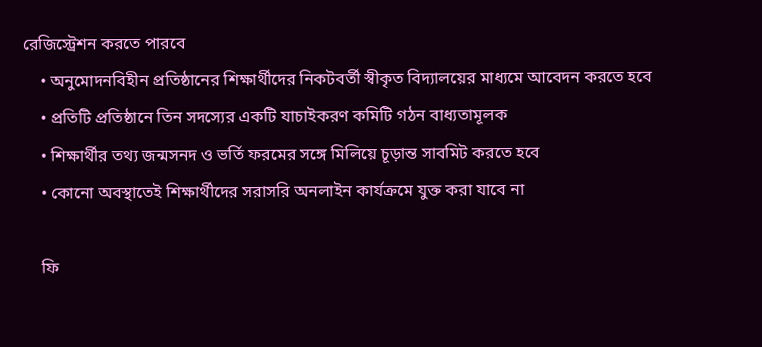রেজিস্ট্রেশন করতে পারবে
    • অনুমোদনবিহীন প্রতিষ্ঠানের শিক্ষার্থীদের নিকটবর্তী স্বীকৃত বিদ্যালয়ের মাধ্যমে আবেদন করতে হবে
    • প্রতিটি প্রতিষ্ঠানে তিন সদস্যের একটি যাচাইকরণ কমিটি গঠন বাধ্যতামূলক
    • শিক্ষার্থীর তথ্য জন্মসনদ ও ভর্তি ফরমের সঙ্গে মিলিয়ে চূড়ান্ত সাবমিট করতে হবে
    • কোনো অবস্থাতেই শিক্ষার্থীদের সরাসরি অনলাইন কার্যক্রমে যুক্ত করা যাবে না

    ফি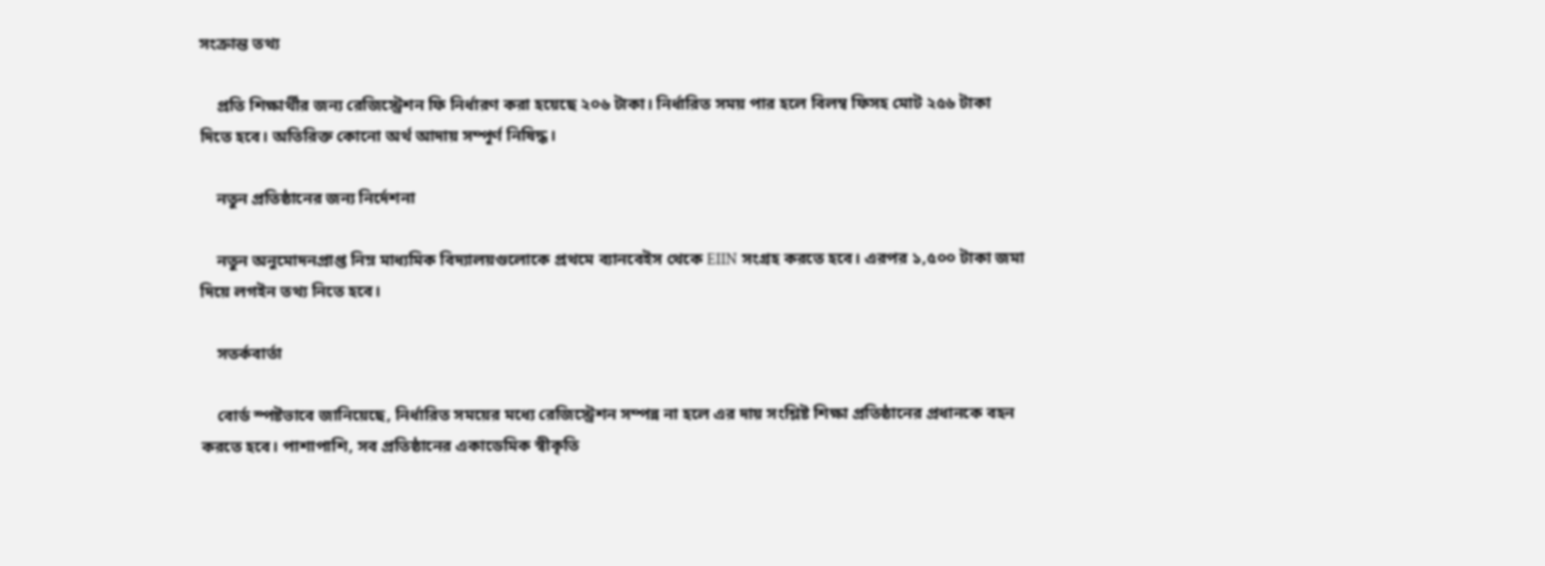সংক্রান্ত তথ্য

    প্রতি শিক্ষার্থীর জন্য রেজিস্ট্রেশন ফি নির্ধারণ করা হয়েছে ২০৬ টাকা। নির্ধারিত সময় পার হলে বিলম্ব ফিসহ মোট ২৫৬ টাকা দিতে হবে। অতিরিক্ত কোনো অর্থ আদায় সম্পূর্ণ নিষিদ্ধ।

    নতুন প্রতিষ্ঠানের জন্য নির্দেশনা

    নতুন অনুমোদনপ্রাপ্ত নিম্ন মাধ্যমিক বিদ্যালয়গুলোকে প্রথমে ব্যানবেইস থেকে EIIN সংগ্রহ করতে হবে। এরপর ১,৫০০ টাকা জমা দিয়ে লগইন তথ্য নিতে হবে।

    সতর্কবার্তা

    বোর্ড স্পষ্টভাবে জানিয়েছে, নির্ধারিত সময়ের মধ্যে রেজিস্ট্রেশন সম্পন্ন না হলে এর দায় সংশ্লিষ্ট শিক্ষা প্রতিষ্ঠানের প্রধানকে বহন করতে হবে। পাশাপাশি, সব প্রতিষ্ঠানের একাডেমিক স্বীকৃতি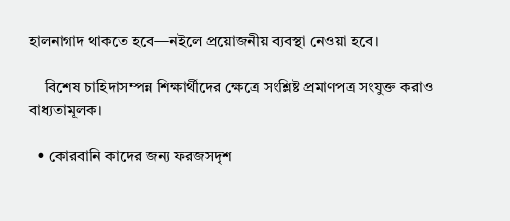হালনাগাদ থাকতে হবে—নইলে প্রয়োজনীয় ব্যবস্থা নেওয়া হবে।

    বিশেষ চাহিদাসম্পন্ন শিক্ষার্থীদের ক্ষেত্রে সংশ্লিষ্ট প্রমাণপত্র সংযুক্ত করাও বাধ্যতামূলক।

  • কোরবানি কাদের জন্য ফরজসদৃশ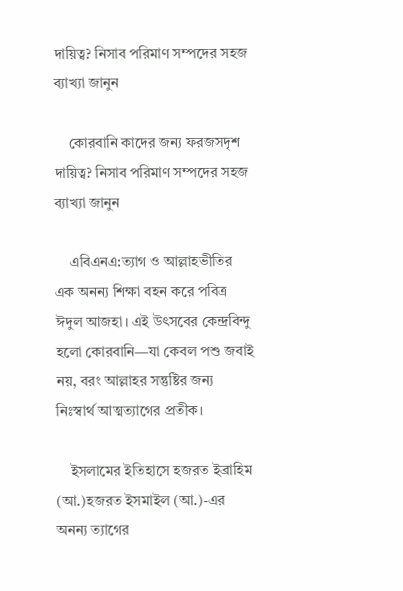দায়িত্ব? নিসাব পরিমাণ সম্পদের সহজ ব্যাখ্যা জানুন

    কোরবানি কাদের জন্য ফরজসদৃশ দায়িত্ব? নিসাব পরিমাণ সম্পদের সহজ ব্যাখ্যা জানুন

    এবিএনএ:ত্যাগ ও আল্লাহভীতির এক অনন্য শিক্ষা বহন করে পবিত্র ঈদুল আজহা। এই উৎসবের কেন্দ্রবিন্দু হলো কোরবানি—যা কেবল পশু জবাই নয়, বরং আল্লাহর সন্তুষ্টির জন্য নিঃস্বার্থ আত্মত্যাগের প্রতীক।

    ইসলামের ইতিহাসে হজরত ইব্রাহিম (আ.)হজরত ইসমাইল (আ.)-এর অনন্য ত্যাগের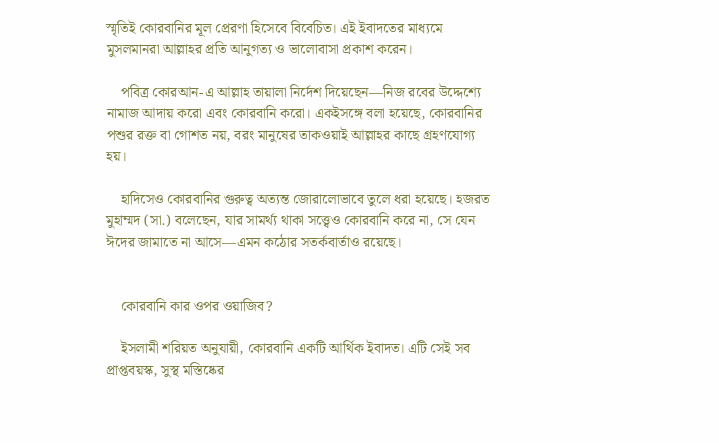স্মৃতিই কোরবানির মূল প্রেরণা হিসেবে বিবেচিত। এই ইবাদতের মাধ্যমে মুসলমানরা আল্লাহর প্রতি আনুগত্য ও ভালোবাসা প্রকাশ করেন।

    পবিত্র কোরআন-এ আল্লাহ তায়ালা নির্দেশ দিয়েছেন—নিজ রবের উদ্দেশ্যে নামাজ আদায় করো এবং কোরবানি করো। একইসঙ্গে বলা হয়েছে, কোরবানির পশুর রক্ত বা গোশত নয়, বরং মানুষের তাকওয়াই আল্লাহর কাছে গ্রহণযোগ্য হয়।

    হাদিসেও কোরবানির গুরুত্ব অত্যন্ত জোরালোভাবে তুলে ধরা হয়েছে। হজরত মুহাম্মদ (সা.) বলেছেন, যার সামর্থ্য থাকা সত্ত্বেও কোরবানি করে না, সে যেন ঈদের জামাতে না আসে—এমন কঠোর সতর্কবার্তাও রয়েছে।


    কোরবানি কার ওপর ওয়াজিব?

    ইসলামী শরিয়ত অনুযায়ী, কোরবানি একটি আর্থিক ইবাদত। এটি সেই সব প্রাপ্তবয়স্ক, সুস্থ মস্তিষ্কের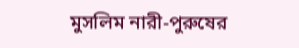মুসলিম নারী-পুরুষের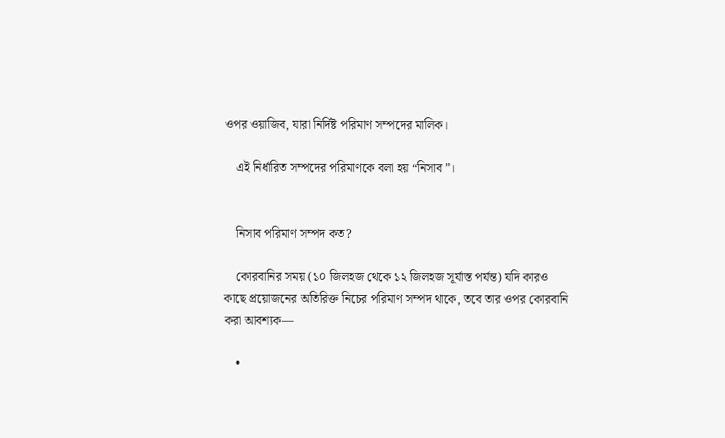ওপর ওয়াজিব, যারা নির্দিষ্ট পরিমাণ সম্পদের মালিক।

    এই নির্ধারিত সম্পদের পরিমাণকে বলা হয় “নিসাব”।


    নিসাব পরিমাণ সম্পদ কত?

    কোরবানির সময় (১০ জিলহজ থেকে ১২ জিলহজ সূর্যাস্ত পর্যন্ত) যদি কারও কাছে প্রয়োজনের অতিরিক্ত নিচের পরিমাণ সম্পদ থাকে, তবে তার ওপর কোরবানি করা আবশ্যক—

    •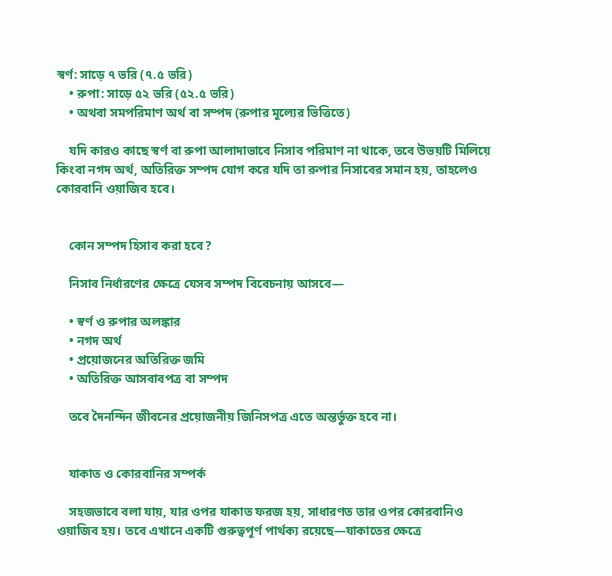স্বর্ণ: সাড়ে ৭ ভরি (৭.৫ ভরি)
    • রুপা: সাড়ে ৫২ ভরি (৫২.৫ ভরি)
    • অথবা সমপরিমাণ অর্থ বা সম্পদ (রুপার মূল্যের ভিত্তিতে)

    যদি কারও কাছে স্বর্ণ বা রুপা আলাদাভাবে নিসাব পরিমাণ না থাকে, তবে উভয়টি মিলিয়ে কিংবা নগদ অর্থ, অতিরিক্ত সম্পদ যোগ করে যদি তা রুপার নিসাবের সমান হয়, তাহলেও কোরবানি ওয়াজিব হবে।


    কোন সম্পদ হিসাব করা হবে?

    নিসাব নির্ধারণের ক্ষেত্রে যেসব সম্পদ বিবেচনায় আসবে—

    • স্বর্ণ ও রুপার অলঙ্কার
    • নগদ অর্থ
    • প্রয়োজনের অতিরিক্ত জমি
    • অতিরিক্ত আসবাবপত্র বা সম্পদ

    তবে দৈনন্দিন জীবনের প্রয়োজনীয় জিনিসপত্র এতে অন্তর্ভুক্ত হবে না।


    যাকাত ও কোরবানির সম্পর্ক

    সহজভাবে বলা যায়, যার ওপর যাকাত ফরজ হয়, সাধারণত তার ওপর কোরবানিও ওয়াজিব হয়। তবে এখানে একটি গুরুত্বপূর্ণ পার্থক্য রয়েছে—যাকাতের ক্ষেত্রে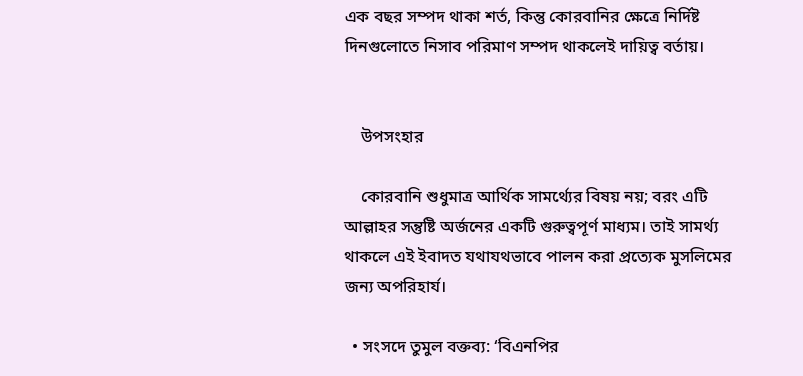এক বছর সম্পদ থাকা শর্ত, কিন্তু কোরবানির ক্ষেত্রে নির্দিষ্ট দিনগুলোতে নিসাব পরিমাণ সম্পদ থাকলেই দায়িত্ব বর্তায়।


    উপসংহার

    কোরবানি শুধুমাত্র আর্থিক সামর্থ্যের বিষয় নয়; বরং এটি আল্লাহর সন্তুষ্টি অর্জনের একটি গুরুত্বপূর্ণ মাধ্যম। তাই সামর্থ্য থাকলে এই ইবাদত যথাযথভাবে পালন করা প্রত্যেক মুসলিমের জন্য অপরিহার্য।

  • সংসদে তুমুল বক্তব্য: ‘বিএনপির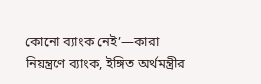কোনো ব্যাংক নেই’—কারা নিয়ন্ত্রণে ব্যাংক, ইঙ্গিত অর্থমন্ত্রীর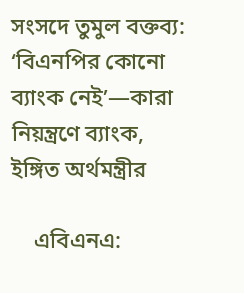সংসদে তুমুল বক্তব্য: ‘বিএনপির কোনো ব্যাংক নেই’—কারা নিয়ন্ত্রণে ব্যাংক, ইঙ্গিত অর্থমন্ত্রীর

    এবিএনএ: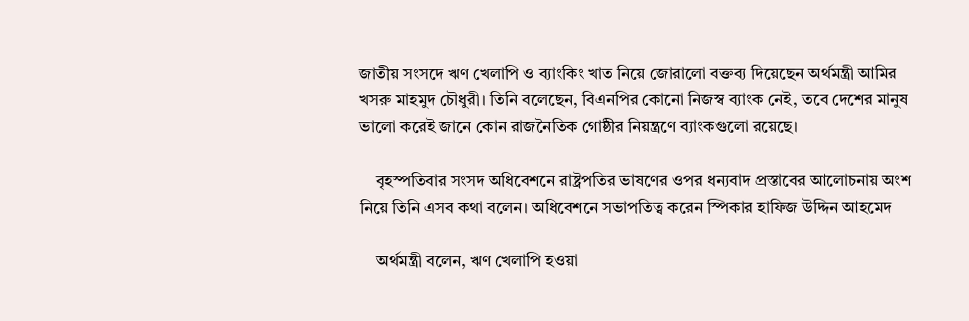জাতীয় সংসদে ঋণ খেলাপি ও ব্যাংকিং খাত নিয়ে জোরালো বক্তব্য দিয়েছেন অর্থমন্ত্রী আমির খসরু মাহমুদ চৌধুরী। তিনি বলেছেন, বিএনপির কোনো নিজস্ব ব্যাংক নেই, তবে দেশের মানুষ ভালো করেই জানে কোন রাজনৈতিক গোষ্ঠীর নিয়ন্ত্রণে ব্যাংকগুলো রয়েছে।

    বৃহস্পতিবার সংসদ অধিবেশনে রাষ্ট্রপতির ভাষণের ওপর ধন্যবাদ প্রস্তাবের আলোচনায় অংশ নিয়ে তিনি এসব কথা বলেন। অধিবেশনে সভাপতিত্ব করেন স্পিকার হাফিজ উদ্দিন আহমেদ

    অর্থমন্ত্রী বলেন, ঋণ খেলাপি হওয়া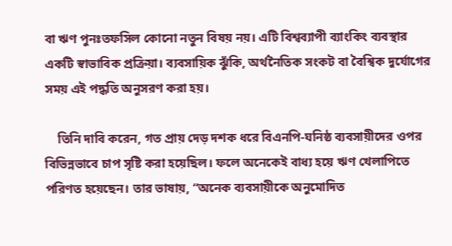বা ঋণ পুনঃতফসিল কোনো নতুন বিষয় নয়। এটি বিশ্বব্যাপী ব্যাংকিং ব্যবস্থার একটি স্বাভাবিক প্রক্রিয়া। ব্যবসায়িক ঝুঁকি, অর্থনৈতিক সংকট বা বৈশ্বিক দুর্যোগের সময় এই পদ্ধতি অনুসরণ করা হয়।

    তিনি দাবি করেন, গত প্রায় দেড় দশক ধরে বিএনপি-ঘনিষ্ঠ ব্যবসায়ীদের ওপর বিভিন্নভাবে চাপ সৃষ্টি করা হয়েছিল। ফলে অনেকেই বাধ্য হয়ে ঋণ খেলাপিতে পরিণত হয়েছেন। তার ভাষায়, “অনেক ব্যবসায়ীকে অনুমোদিত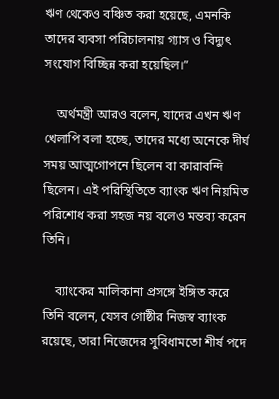ঋণ থেকেও বঞ্চিত করা হয়েছে, এমনকি তাদের ব্যবসা পরিচালনায় গ্যাস ও বিদ্যুৎ সংযোগ বিচ্ছিন্ন করা হয়েছিল।”

    অর্থমন্ত্রী আরও বলেন, যাদের এখন ঋণ খেলাপি বলা হচ্ছে, তাদের মধ্যে অনেকে দীর্ঘ সময় আত্মগোপনে ছিলেন বা কারাবন্দি ছিলেন। এই পরিস্থিতিতে ব্যাংক ঋণ নিয়মিত পরিশোধ করা সহজ নয় বলেও মন্তব্য করেন তিনি।

    ব্যাংকের মালিকানা প্রসঙ্গে ইঙ্গিত করে তিনি বলেন, যেসব গোষ্ঠীর নিজস্ব ব্যাংক রয়েছে, তারা নিজেদের সুবিধামতো শীর্ষ পদে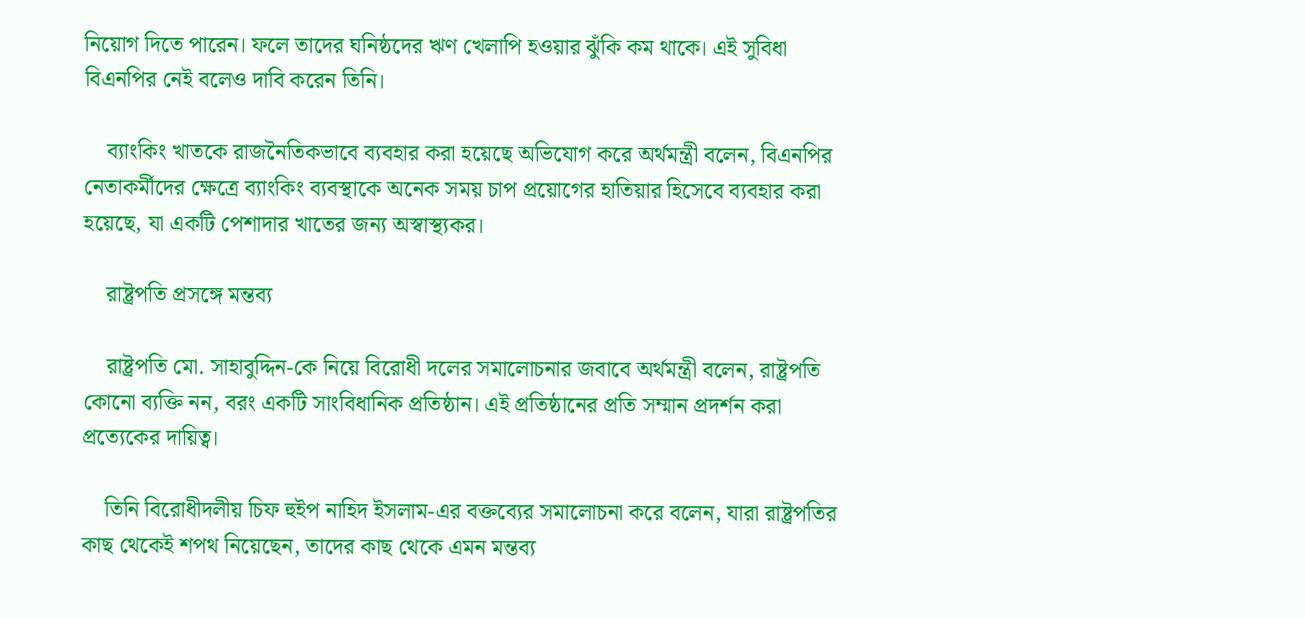নিয়োগ দিতে পারেন। ফলে তাদের ঘনিষ্ঠদের ঋণ খেলাপি হওয়ার ঝুঁকি কম থাকে। এই সুবিধা বিএনপির নেই বলেও দাবি করেন তিনি।

    ব্যাংকিং খাতকে রাজনৈতিকভাবে ব্যবহার করা হয়েছে অভিযোগ করে অর্থমন্ত্রী বলেন, বিএনপির নেতাকর্মীদের ক্ষেত্রে ব্যাংকিং ব্যবস্থাকে অনেক সময় চাপ প্রয়োগের হাতিয়ার হিসেবে ব্যবহার করা হয়েছে, যা একটি পেশাদার খাতের জন্য অস্বাস্থ্যকর।

    রাষ্ট্রপতি প্রসঙ্গে মন্তব্য

    রাষ্ট্রপতি মো. সাহাবুদ্দিন-কে নিয়ে বিরোধী দলের সমালোচনার জবাবে অর্থমন্ত্রী বলেন, রাষ্ট্রপতি কোনো ব্যক্তি নন, বরং একটি সাংবিধানিক প্রতিষ্ঠান। এই প্রতিষ্ঠানের প্রতি সম্মান প্রদর্শন করা প্রত্যেকের দায়িত্ব।

    তিনি বিরোধীদলীয় চিফ হুইপ নাহিদ ইসলাম-এর বক্তব্যের সমালোচনা করে বলেন, যারা রাষ্ট্রপতির কাছ থেকেই শপথ নিয়েছেন, তাদের কাছ থেকে এমন মন্তব্য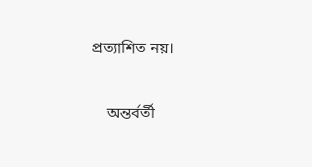প্রত্যাশিত নয়।

    অন্তর্বর্তী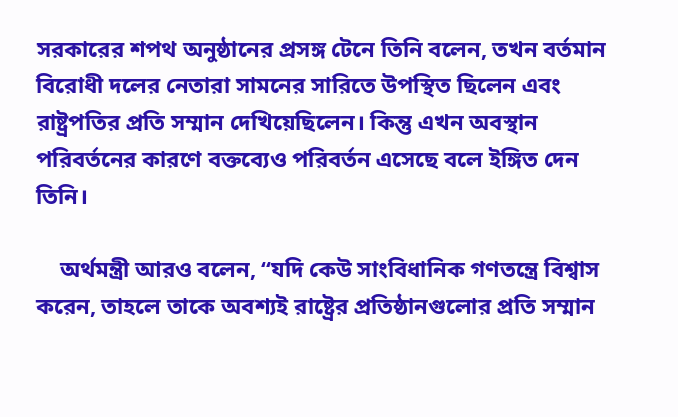সরকারের শপথ অনুষ্ঠানের প্রসঙ্গ টেনে তিনি বলেন, তখন বর্তমান বিরোধী দলের নেতারা সামনের সারিতে উপস্থিত ছিলেন এবং রাষ্ট্রপতির প্রতি সম্মান দেখিয়েছিলেন। কিন্তু এখন অবস্থান পরিবর্তনের কারণে বক্তব্যেও পরিবর্তন এসেছে বলে ইঙ্গিত দেন তিনি।

    অর্থমন্ত্রী আরও বলেন, “যদি কেউ সাংবিধানিক গণতন্ত্রে বিশ্বাস করেন, তাহলে তাকে অবশ্যই রাষ্ট্রের প্রতিষ্ঠানগুলোর প্রতি সম্মান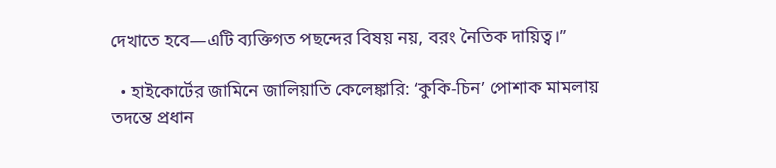দেখাতে হবে—এটি ব্যক্তিগত পছন্দের বিষয় নয়, বরং নৈতিক দায়িত্ব।”

  • হাইকোর্টের জামিনে জালিয়াতি কেলেঙ্কারি: ‘কুকি-চিন’ পোশাক মামলায় তদন্তে প্রধান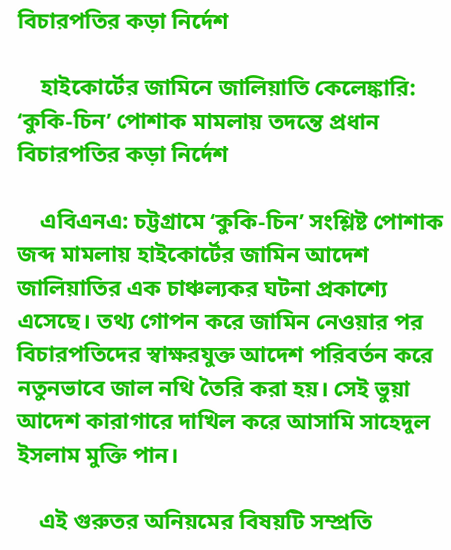বিচারপতির কড়া নির্দেশ

    হাইকোর্টের জামিনে জালিয়াতি কেলেঙ্কারি: ‘কুকি-চিন’ পোশাক মামলায় তদন্তে প্রধান বিচারপতির কড়া নির্দেশ

    এবিএনএ: চট্টগ্রামে ‘কুকি-চিন’ সংশ্লিষ্ট পোশাক জব্দ মামলায় হাইকোর্টের জামিন আদেশ জালিয়াতির এক চাঞ্চল্যকর ঘটনা প্রকাশ্যে এসেছে। তথ্য গোপন করে জামিন নেওয়ার পর বিচারপতিদের স্বাক্ষরযুক্ত আদেশ পরিবর্তন করে নতুনভাবে জাল নথি তৈরি করা হয়। সেই ভুয়া আদেশ কারাগারে দাখিল করে আসামি সাহেদুল ইসলাম মুক্তি পান।

    এই গুরুতর অনিয়মের বিষয়টি সম্প্রতি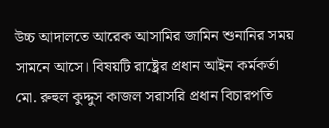উচ্চ আদালতে আরেক আসামির জামিন শুনানির সময় সামনে আসে। বিষয়টি রাষ্ট্রের প্রধান আইন কর্মকর্তা মো. রুহুল কুদ্দুস কাজল সরাসরি প্রধান বিচারপতি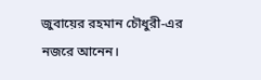জুবায়ের রহমান চৌধুরী-এর নজরে আনেন।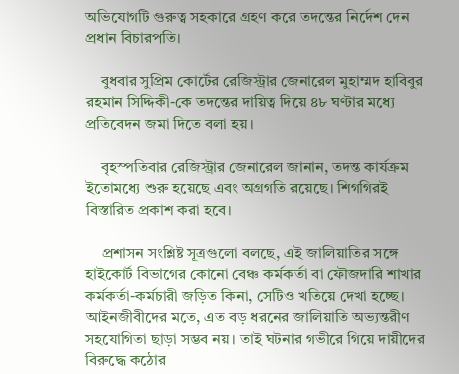অভিযোগটি গুরুত্ব সহকারে গ্রহণ করে তদন্তের নির্দেশ দেন প্রধান বিচারপতি।

    বুধবার সুপ্রিম কোর্টের রেজিস্ট্রার জেনারেল মুহাম্মদ হাবিবুর রহমান সিদ্দিকী-কে তদন্তের দায়িত্ব দিয়ে ৪৮ ঘণ্টার মধ্যে প্রতিবেদন জমা দিতে বলা হয়।

    বৃহস্পতিবার রেজিস্ট্রার জেনারেল জানান, তদন্ত কার্যক্রম ইতোমধ্যে শুরু হয়েছে এবং অগ্রগতি রয়েছে। শিগগিরই বিস্তারিত প্রকাশ করা হবে।

    প্রশাসন সংশ্লিষ্ট সূত্রগুলো বলছে, এই জালিয়াতির সঙ্গে হাইকোর্ট বিভাগের কোনো বেঞ্চ কর্মকর্তা বা ফৌজদারি শাখার কর্মকর্তা-কর্মচারী জড়িত কিনা, সেটিও খতিয়ে দেখা হচ্ছে। আইনজীবীদের মতে, এত বড় ধরনের জালিয়াতি অভ্যন্তরীণ সহযোগিতা ছাড়া সম্ভব নয়। তাই ঘটনার গভীরে গিয়ে দায়ীদের বিরুদ্ধে কঠোর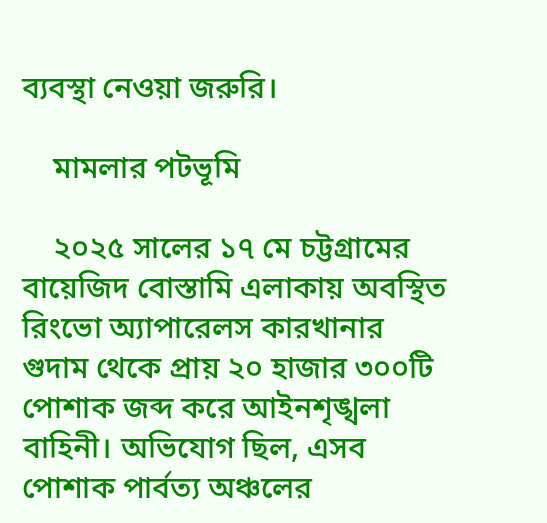ব্যবস্থা নেওয়া জরুরি।

    মামলার পটভূমি

    ২০২৫ সালের ১৭ মে চট্টগ্রামের বায়েজিদ বোস্তামি এলাকায় অবস্থিত রিংভো অ্যাপারেলস কারখানার গুদাম থেকে প্রায় ২০ হাজার ৩০০টি পোশাক জব্দ করে আইনশৃঙ্খলা বাহিনী। অভিযোগ ছিল, এসব পোশাক পার্বত্য অঞ্চলের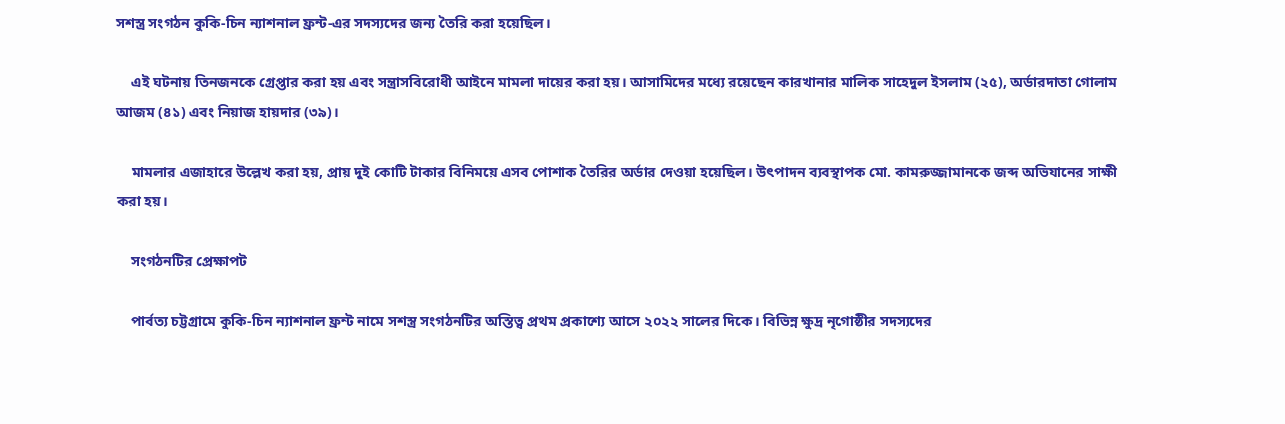সশস্ত্র সংগঠন কুকি-চিন ন্যাশনাল ফ্রন্ট-এর সদস্যদের জন্য তৈরি করা হয়েছিল।

    এই ঘটনায় তিনজনকে গ্রেপ্তার করা হয় এবং সন্ত্রাসবিরোধী আইনে মামলা দায়ের করা হয়। আসামিদের মধ্যে রয়েছেন কারখানার মালিক সাহেদুল ইসলাম (২৫), অর্ডারদাতা গোলাম আজম (৪১) এবং নিয়াজ হায়দার (৩৯)।

    মামলার এজাহারে উল্লেখ করা হয়, প্রায় দুই কোটি টাকার বিনিময়ে এসব পোশাক তৈরির অর্ডার দেওয়া হয়েছিল। উৎপাদন ব্যবস্থাপক মো. কামরুজ্জামানকে জব্দ অভিযানের সাক্ষী করা হয়।

    সংগঠনটির প্রেক্ষাপট

    পার্বত্য চট্টগ্রামে কুকি-চিন ন্যাশনাল ফ্রন্ট নামে সশস্ত্র সংগঠনটির অস্তিত্ব প্রথম প্রকাশ্যে আসে ২০২২ সালের দিকে। বিভিন্ন ক্ষুদ্র নৃগোষ্ঠীর সদস্যদের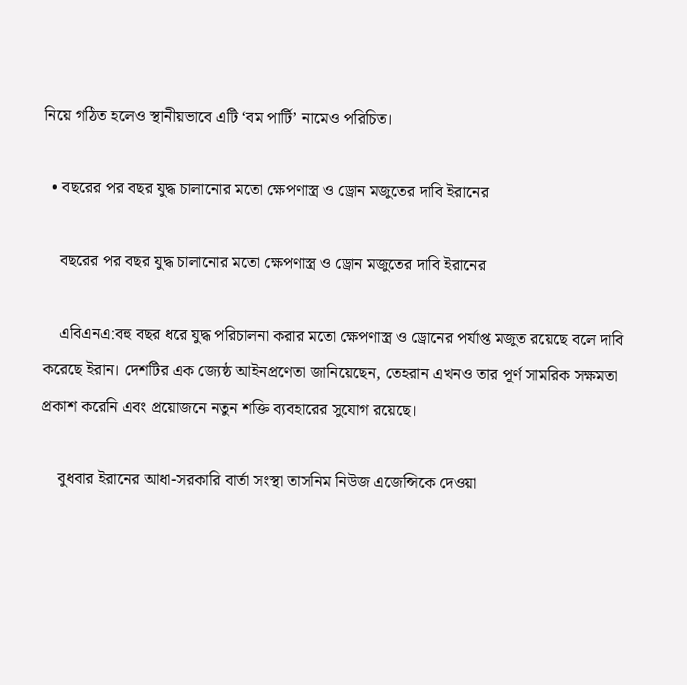নিয়ে গঠিত হলেও স্থানীয়ভাবে এটি ‘বম পার্টি’ নামেও পরিচিত।

  • বছরের পর বছর যুদ্ধ চালানোর মতো ক্ষেপণাস্ত্র ও ড্রোন মজুতের দাবি ইরানের

    বছরের পর বছর যুদ্ধ চালানোর মতো ক্ষেপণাস্ত্র ও ড্রোন মজুতের দাবি ইরানের

    এবিএনএ:বহু বছর ধরে যুদ্ধ পরিচালনা করার মতো ক্ষেপণাস্ত্র ও ড্রোনের পর্যাপ্ত মজুত রয়েছে বলে দাবি করেছে ইরান। দেশটির এক জ্যেষ্ঠ আইনপ্রণেতা জানিয়েছেন, তেহরান এখনও তার পূর্ণ সামরিক সক্ষমতা প্রকাশ করেনি এবং প্রয়োজনে নতুন শক্তি ব্যবহারের সুযোগ রয়েছে।

    বুধবার ইরানের আধা-সরকারি বার্তা সংস্থা তাসনিম নিউজ এজেন্সিকে দেওয়া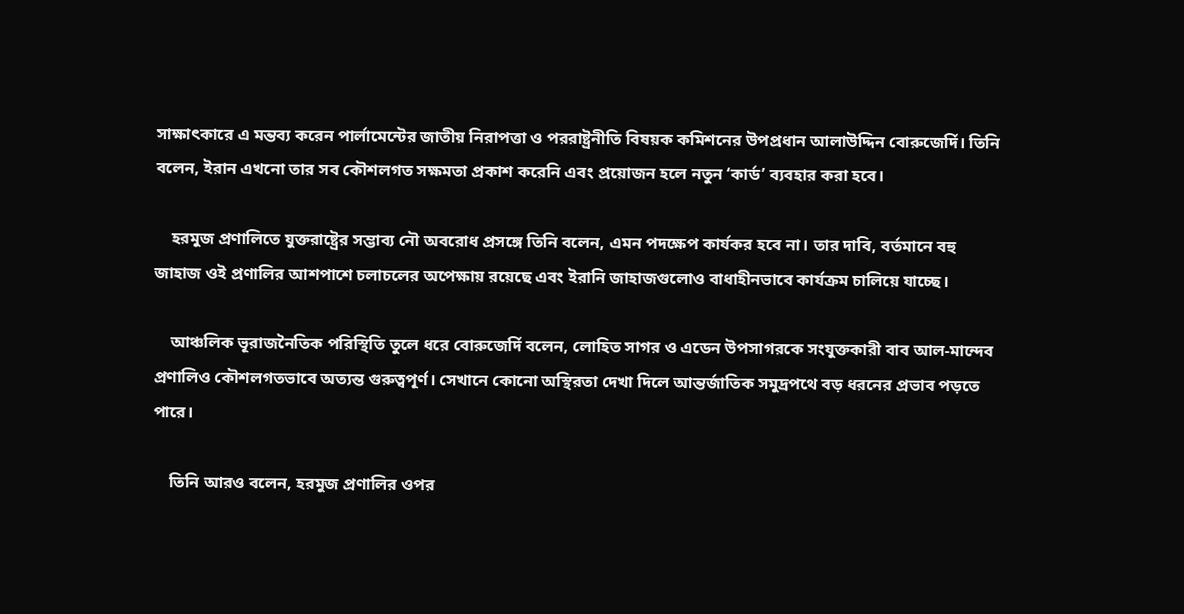সাক্ষাৎকারে এ মন্তব্য করেন পার্লামেন্টের জাতীয় নিরাপত্তা ও পররাষ্ট্রনীতি বিষয়ক কমিশনের উপপ্রধান আলাউদ্দিন বোরুজের্দি। তিনি বলেন, ইরান এখনো তার সব কৌশলগত সক্ষমতা প্রকাশ করেনি এবং প্রয়োজন হলে নতুন ‘কার্ড’ ব্যবহার করা হবে।

    হরমুজ প্রণালিতে যুক্তরাষ্ট্রের সম্ভাব্য নৌ অবরোধ প্রসঙ্গে তিনি বলেন, এমন পদক্ষেপ কার্যকর হবে না। তার দাবি, বর্তমানে বহু জাহাজ ওই প্রণালির আশপাশে চলাচলের অপেক্ষায় রয়েছে এবং ইরানি জাহাজগুলোও বাধাহীনভাবে কার্যক্রম চালিয়ে যাচ্ছে।

    আঞ্চলিক ভূরাজনৈতিক পরিস্থিতি তুলে ধরে বোরুজের্দি বলেন, লোহিত সাগর ও এডেন উপসাগরকে সংযুক্তকারী বাব আল-মান্দেব প্রণালিও কৌশলগতভাবে অত্যন্ত গুরুত্বপূর্ণ। সেখানে কোনো অস্থিরতা দেখা দিলে আন্তর্জাতিক সমুদ্রপথে বড় ধরনের প্রভাব পড়তে পারে।

    তিনি আরও বলেন, হরমুজ প্রণালির ওপর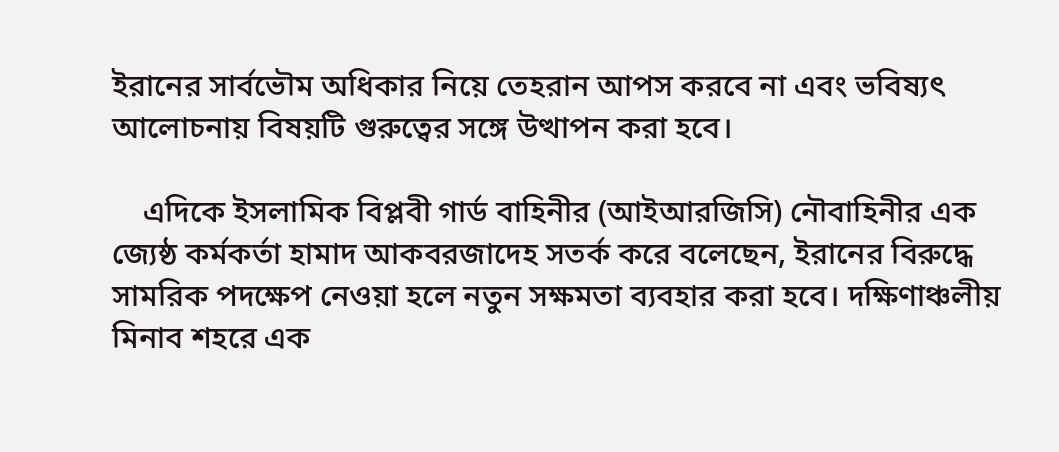ইরানের সার্বভৌম অধিকার নিয়ে তেহরান আপস করবে না এবং ভবিষ্যৎ আলোচনায় বিষয়টি গুরুত্বের সঙ্গে উত্থাপন করা হবে।

    এদিকে ইসলামিক বিপ্লবী গার্ড বাহিনীর (আইআরজিসি) নৌবাহিনীর এক জ্যেষ্ঠ কর্মকর্তা হামাদ আকবরজাদেহ সতর্ক করে বলেছেন, ইরানের বিরুদ্ধে সামরিক পদক্ষেপ নেওয়া হলে নতুন সক্ষমতা ব্যবহার করা হবে। দক্ষিণাঞ্চলীয় মিনাব শহরে এক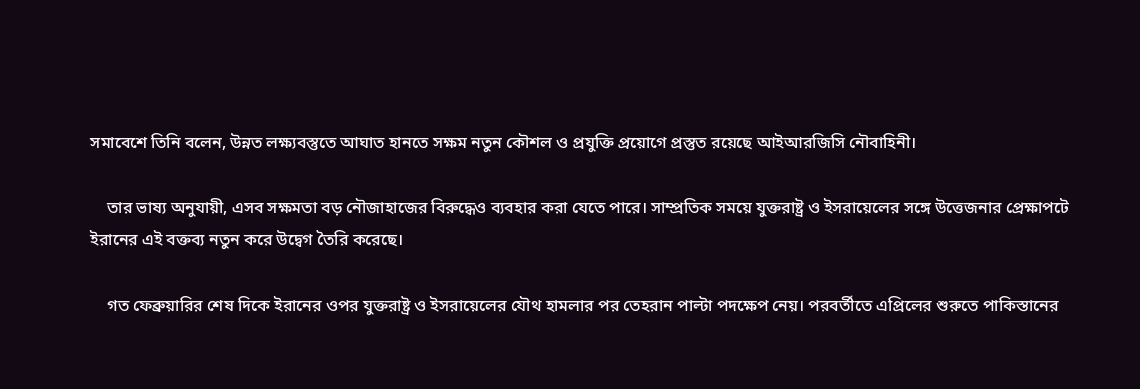সমাবেশে তিনি বলেন, উন্নত লক্ষ্যবস্তুতে আঘাত হানতে সক্ষম নতুন কৌশল ও প্রযুক্তি প্রয়োগে প্রস্তুত রয়েছে আইআরজিসি নৌবাহিনী।

    তার ভাষ্য অনুযায়ী, এসব সক্ষমতা বড় নৌজাহাজের বিরুদ্ধেও ব্যবহার করা যেতে পারে। সাম্প্রতিক সময়ে যুক্তরাষ্ট্র ও ইসরায়েলের সঙ্গে উত্তেজনার প্রেক্ষাপটে ইরানের এই বক্তব্য নতুন করে উদ্বেগ তৈরি করেছে।

    গত ফেব্রুয়ারির শেষ দিকে ইরানের ওপর যুক্তরাষ্ট্র ও ইসরায়েলের যৌথ হামলার পর তেহরান পাল্টা পদক্ষেপ নেয়। পরবর্তীতে এপ্রিলের শুরুতে পাকিস্তানের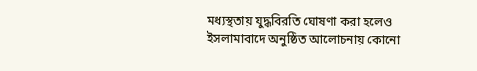মধ্যস্থতায় যুদ্ধবিরতি ঘোষণা করা হলেও ইসলামাবাদে অনুষ্ঠিত আলোচনায় কোনো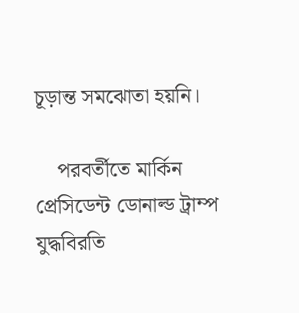চূড়ান্ত সমঝোতা হয়নি।

    পরবর্তীতে মার্কিন প্রেসিডেন্ট ডোনাল্ড ট্রাম্প যুদ্ধবিরতি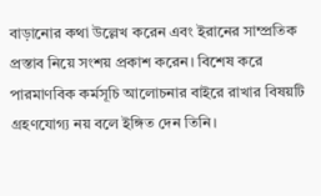বাড়ানোর কথা উল্লেখ করেন এবং ইরানের সাম্প্রতিক প্রস্তাব নিয়ে সংশয় প্রকাশ করেন। বিশেষ করে পারমাণবিক কর্মসূচি আলোচনার বাইরে রাখার বিষয়টি গ্রহণযোগ্য নয় বলে ইঙ্গিত দেন তিনি।